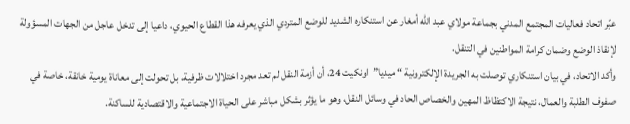عبّر اتحاد فعاليات المجتمع المدني بجماعة مولاي عبد الله أمغار عن استنكاره الشديد للوضع المتردي الذي يعرفه هذا القطاع الحيوي، داعيا إلى تدخل عاجل من الجهات المسؤولة لإنقاذ الوضع وضمان كرامة المواطنين في التنقل.
وأكد الاتحاد، في بيان استنكاري توصلت به الجريدة الإلكترونية “ ميديا”اونكيت 24، أن أزمة النقل لم تعد مجرد اختلالات ظرفية، بل تحولت إلى معاناة يومية خانقة، خاصة في صفوف الطلبة والعمال، نتيجة الاكتظاظ المهين والخصاص الحاد في وسائل النقل، وهو ما يؤثر بشكل مباشر على الحياة الاجتماعية والاقتصادية للساكنة.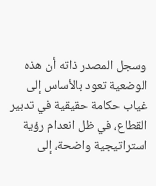وسجل المصدر ذاته أن هذه الوضعية تعود بالأساس إلى غياب حكامة حقيقية في تدبير القطاع، في ظل انعدام رؤية استراتيجية واضحة، إلى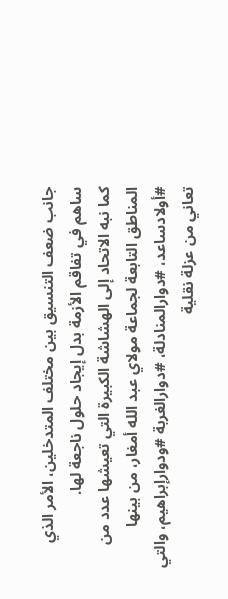جانب ضعف التنسيق بين مختلف المتدخلين، الأمر الذي ساهم في تفاقم الأزمة بدل إيجاد حلول ناجعة لها.
كما نبه الاتحاد إلى الهشاشة الكبيرة التي تعيشها عدد من المناطق التابعة لجماعة مولاي عبد الله أمغار، من بينها #أولادساعد، #دوارالمنادلة، #دوارالغربة #ودوارإبراهيم، والتي تعاني من عزلة نقلية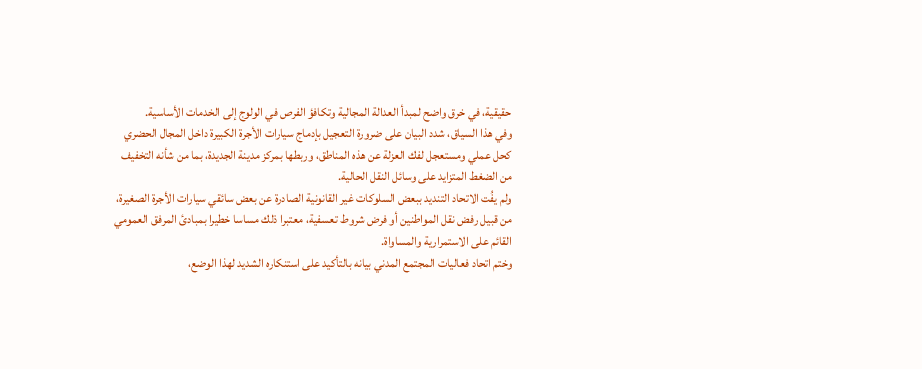حقيقية، في خرق واضح لمبدأ العدالة المجالية وتكافؤ الفرص في الولوج إلى الخدمات الأساسية.
وفي هذا السياق، شدد البيان على ضرورة التعجيل بإدماج سيارات الأجرة الكبيرة داخل المجال الحضري كحل عملي ومستعجل لفك العزلة عن هذه المناطق، وربطها بمركز مدينة الجديدة، بما من شأنه التخفيف من الضغط المتزايد على وسائل النقل الحالية.
ولم يفُت الاتحاد التنديد ببعض السلوكات غير القانونية الصادرة عن بعض سائقي سيارات الأجرة الصغيرة، من قبيل رفض نقل المواطنين أو فرض شروط تعسفية، معتبرا ذلك مساسا خطيرا بمبادئ المرفق العمومي القائم على الاستمرارية والمساواة.
وختم اتحاد فعاليات المجتمع المدني بيانه بالتأكيد على استنكاره الشديد لهذا الوضع،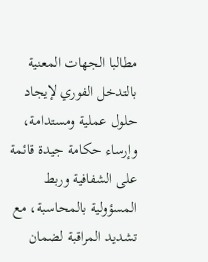مطالبا الجهات المعنية بالتدخل الفوري لإيجاد حلول عملية ومستدامة، وإرساء حكامة جيدة قائمة على الشفافية وربط المسؤولية بالمحاسبة، مع تشديد المراقبة لضمان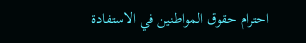احترام حقوق المواطنين في الاستفادة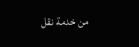من خدمة نقل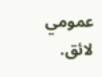عمومي لائق.